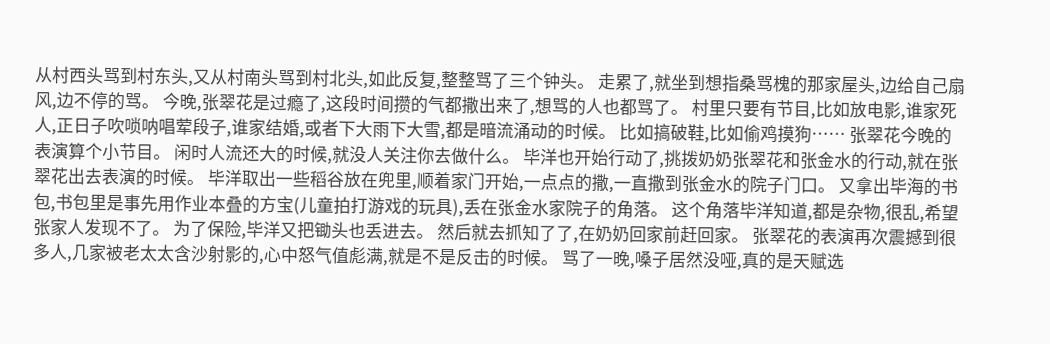从村西头骂到村东头,又从村南头骂到村北头,如此反复,整整骂了三个钟头。 走累了,就坐到想指桑骂槐的那家屋头,边给自己扇风,边不停的骂。 今晚,张翠花是过瘾了,这段时间攒的气都撒出来了,想骂的人也都骂了。 村里只要有节目,比如放电影,谁家死人,正日子吹唢呐唱荤段子,谁家结婚,或者下大雨下大雪,都是暗流涌动的时候。 比如搞破鞋,比如偷鸡摸狗…… 张翠花今晚的表演算个小节目。 闲时人流还大的时候,就没人关注你去做什么。 毕洋也开始行动了,挑拨奶奶张翠花和张金水的行动,就在张翠花出去表演的时候。 毕洋取出一些稻谷放在兜里,顺着家门开始,一点点的撒,一直撒到张金水的院子门口。 又拿出毕海的书包,书包里是事先用作业本叠的方宝(儿童拍打游戏的玩具),丢在张金水家院子的角落。 这个角落毕洋知道,都是杂物,很乱,希望张家人发现不了。 为了保险,毕洋又把锄头也丢进去。 然后就去抓知了了,在奶奶回家前赶回家。 张翠花的表演再次震撼到很多人,几家被老太太含沙射影的,心中怒气值彪满,就是不是反击的时候。 骂了一晚,嗓子居然没哑,真的是天赋选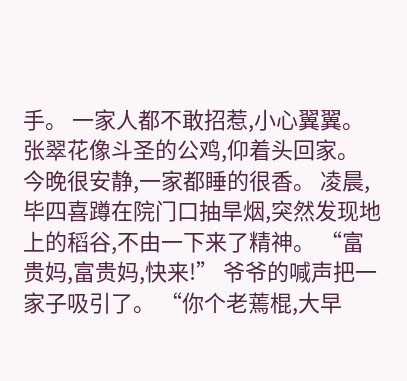手。 一家人都不敢招惹,小心翼翼。 张翠花像斗圣的公鸡,仰着头回家。 今晚很安静,一家都睡的很香。 凌晨,毕四喜蹲在院门口抽旱烟,突然发现地上的稻谷,不由一下来了精神。 “富贵妈,富贵妈,快来!” 爷爷的喊声把一家子吸引了。 “你个老蔫棍,大早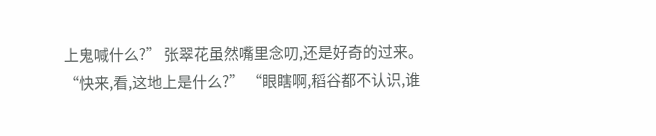上鬼喊什么?” 张翠花虽然嘴里念叨,还是好奇的过来。 “快来,看,这地上是什么?” “眼瞎啊,稻谷都不认识,谁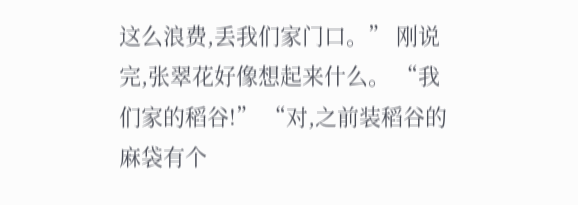这么浪费,丢我们家门口。” 刚说完,张翠花好像想起来什么。 “我们家的稻谷!” “对,之前装稻谷的麻袋有个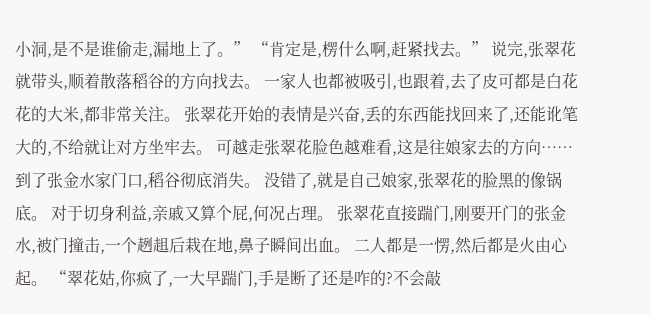小洞,是不是谁偷走,漏地上了。” “肯定是,楞什么啊,赶紧找去。” 说完,张翠花就带头,顺着散落稻谷的方向找去。 一家人也都被吸引,也跟着,去了皮可都是白花花的大米,都非常关注。 张翠花开始的表情是兴奋,丢的东西能找回来了,还能讹笔大的,不给就让对方坐牢去。 可越走张翠花脸色越难看,这是往娘家去的方向…… 到了张金水家门口,稻谷彻底消失。 没错了,就是自己娘家,张翠花的脸黑的像锅底。 对于切身利益,亲戚又算个屁,何况占理。 张翠花直接踹门,刚要开门的张金水,被门撞击,一个趔趄后栽在地,鼻子瞬间出血。 二人都是一愣,然后都是火由心起。 “翠花姑,你疯了,一大早踹门,手是断了还是咋的?不会敲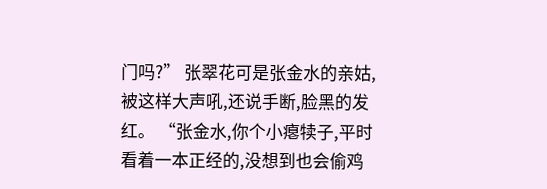门吗?” 张翠花可是张金水的亲姑,被这样大声吼,还说手断,脸黑的发红。 “张金水,你个小瘪犊子,平时看着一本正经的,没想到也会偷鸡